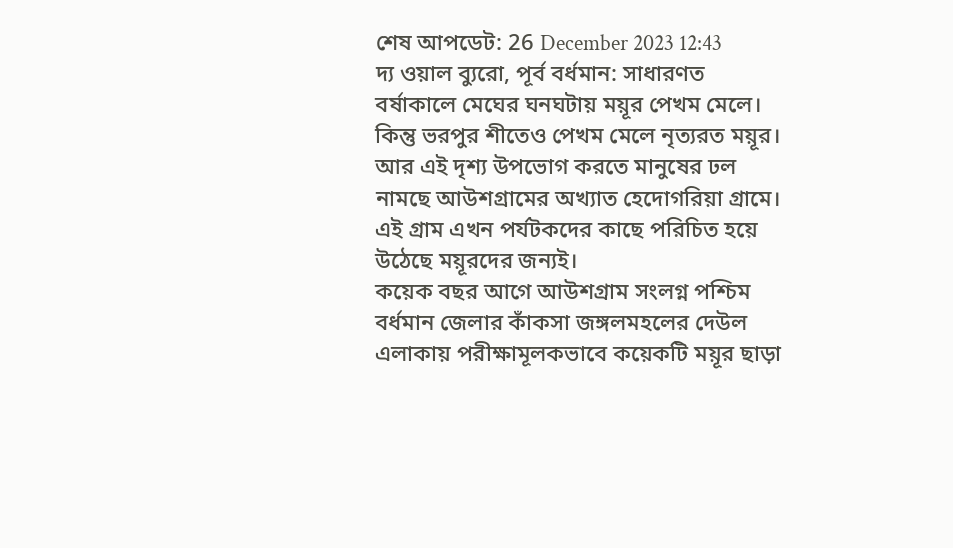শেষ আপডেট: 26 December 2023 12:43
দ্য ওয়াল ব্যুরো, পূর্ব বর্ধমান: সাধারণত বর্ষাকালে মেঘের ঘনঘটায় ময়ূর পেখম মেলে। কিন্তু ভরপুর শীতেও পেখম মেলে নৃত্যরত ময়ূর। আর এই দৃশ্য উপভোগ করতে মানুষের ঢল নামছে আউশগ্রামের অখ্যাত হেদোগরিয়া গ্রামে। এই গ্রাম এখন পর্যটকদের কাছে পরিচিত হয়ে উঠেছে ময়ূরদের জন্যই।
কয়েক বছর আগে আউশগ্রাম সংলগ্ন পশ্চিম বর্ধমান জেলার কাঁকসা জঙ্গলমহলের দেউল এলাকায় পরীক্ষামূলকভাবে কয়েকটি ময়ূর ছাড়া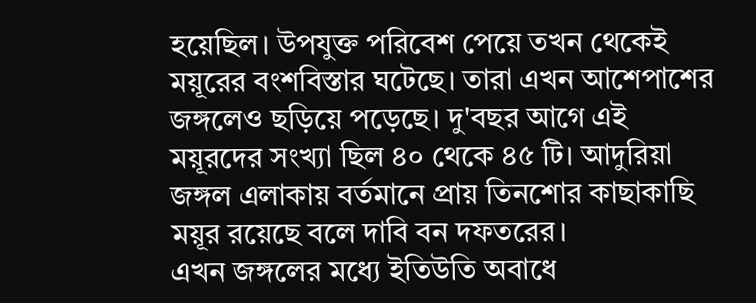হয়েছিল। উপযুক্ত পরিবেশ পেয়ে তখন থেকেই ময়ূরের বংশবিস্তার ঘটেছে। তারা এখন আশেপাশের জঙ্গলেও ছড়িয়ে পড়েছে। দু'বছর আগে এই ময়ূরদের সংখ্যা ছিল ৪০ থেকে ৪৫ টি। আদুরিয়া জঙ্গল এলাকায় বর্তমানে প্রায় তিনশোর কাছাকাছি ময়ূর রয়েছে বলে দাবি বন দফতরের।
এখন জঙ্গলের মধ্যে ইতিউতি অবাধে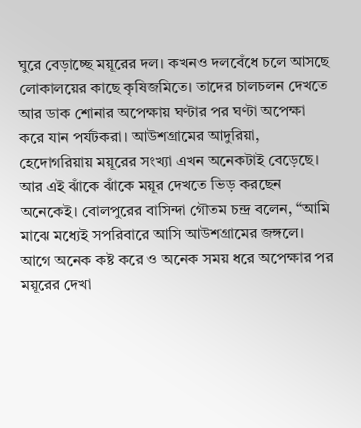ঘুরে বেড়াচ্ছে ময়ূরের দল। কখনও দলবেঁধে চলে আসছে লোকালয়ের কাছে কৃষিজমিতে। তাদের চালচলন দেখতে আর ডাক শোনার অপেক্ষায় ঘণ্টার পর ঘণ্টা অপেক্ষা করে যান পর্যটকরা। আউশগ্রামের আদুরিয়া, হেদোগরিয়ায় ময়ূরের সংখ্যা এখন অনেকটাই বেড়েছে। আর এই ঝাঁকে ঝাঁকে ময়ূর দেখতে ভিড় করছেন অনেকেই। বোলপুরের বাসিন্দা গৌতম চন্দ্র বলেন, “আমি মাঝে মধ্যেই সপরিবারে আসি আউশগ্রামের জঙ্গলে। আগে অনেক কষ্ট করে ও অনেক সময় ধরে অপেক্ষার পর ময়ূরের দেখা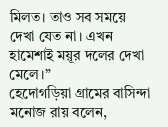মিলত। তাও সব সময়ে দেখা যেত না। এখন হামেশাই ময়ূর দলের দেখা মেলে।”
হেদোগড়িয়া গ্রামের বাসিন্দা মনোজ রায় বলেন,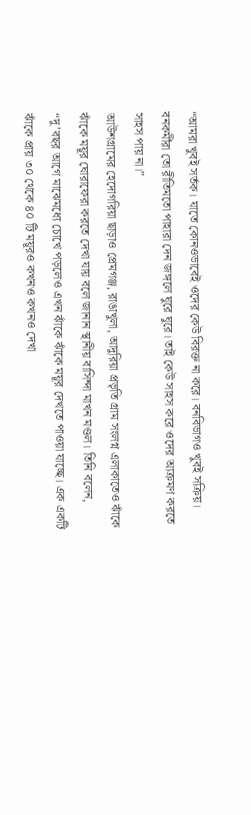“আমরা খুবই সর্তক। যাতে কোনওভাবেই ওদের কেউ বিরক্ত না করে। বনবিভাগও খুবই সক্রিয়। বনকর্মীরা তো রীতিমতো পাহারা দেন জঙ্গলে ঘুরে ঘুরে। তাই কেউ সাহস করে ওদের আক্রমণ করতে সাহস পায় না।”
আউশগ্রামের হেদোগরিয়া ছাড়াও প্রেমগঞ্জ, রাঙাখুলা, আদুরিয়া প্রভৃতি গ্রাম সংলগ্ন এলাকাতেও ঝাঁকে ঝাঁকে ময়ূর ঘোরাফেরা করতে দেখা যায় বলে জানান স্থানীয় বাসিন্দা মাখন মণ্ডল। তিনি বলেন, “দু’বছর আগে মাঝেমধ্যে চোখে পড়লেও এখন ঝাঁকে ঝাঁকে ময়ূর দেখতে পাওয়া যাচ্ছে। এক একটি ঝাঁকে প্রায় ৩০ থেকে ৪০ টি ময়ূরও কখনও কখনও দেখা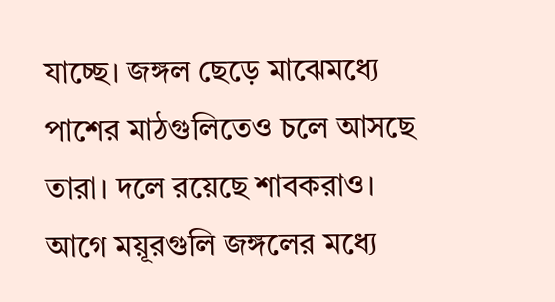যাচ্ছে। জঙ্গল ছেড়ে মাঝেমধ্যে পাশের মাঠগুলিতেও চলে আসছে তারা। দলে রয়েছে শাবকরাও। আগে ময়ূরগুলি জঙ্গলের মধ্যে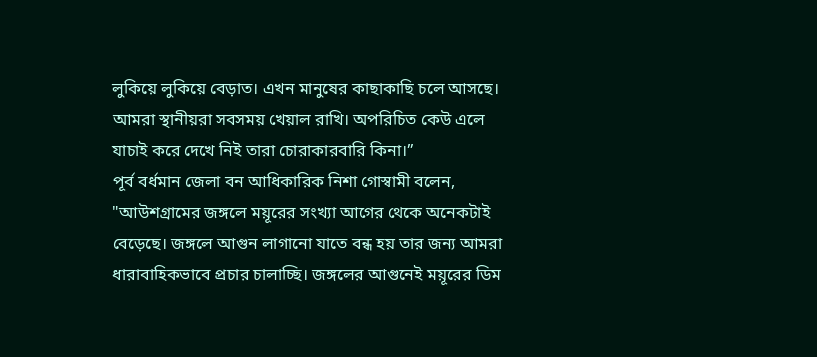লুকিয়ে লুকিয়ে বেড়াত। এখন মানুষের কাছাকাছি চলে আসছে। আমরা স্থানীয়রা সবসময় খেয়াল রাখি। অপরিচিত কেউ এলে যাচাই করে দেখে নিই তারা চোরাকারবারি কিনা।”
পূর্ব বর্ধমান জেলা বন আধিকারিক নিশা গোস্বামী বলেন, "আউশগ্রামের জঙ্গলে ময়ূরের সংখ্যা আগের থেকে অনেকটাই বেড়েছে। জঙ্গলে আগুন লাগানো যাতে বন্ধ হয় তার জন্য আমরা ধারাবাহিকভাবে প্রচার চালাচ্ছি। জঙ্গলের আগুনেই ময়ূরের ডিম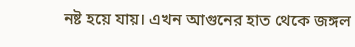নষ্ট হয়ে যায়। এখন আগুনের হাত থেকে জঙ্গল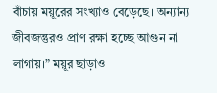বাঁচায় ময়ূরের সংখ্যাও বেড়েছে। অন্যান্য জীবজন্তুরও প্রাণ রক্ষা হচ্ছে আগুন না লাগায়।” ময়ূর ছাড়াও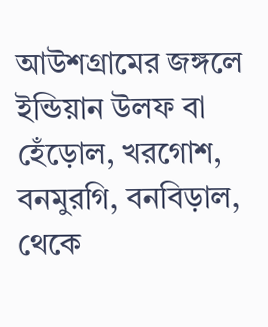আউশগ্রামের জঙ্গলে ইন্ডিয়ান উলফ বা হেঁড়োল, খরগোশ, বনমুরগি, বনবিড়াল, থেকে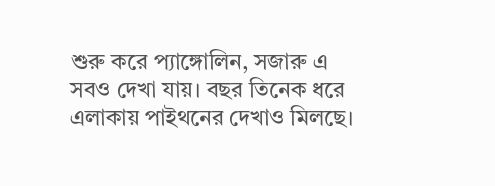শুরু করে প্যাঙ্গোলিন, সজারু এ সবও দেখা যায়। বছর তিনেক ধরে এলাকায় পাইথনের দেখাও মিলছে।